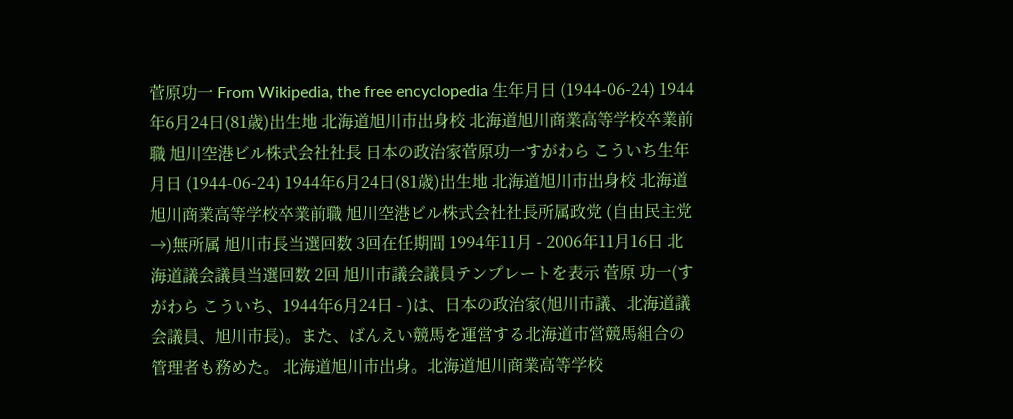菅原功一 From Wikipedia, the free encyclopedia 生年月日 (1944-06-24) 1944年6月24日(81歳)出生地 北海道旭川市出身校 北海道旭川商業高等学校卒業前職 旭川空港ビル株式会社社長 日本の政治家菅原功一すがわら こういち生年月日 (1944-06-24) 1944年6月24日(81歳)出生地 北海道旭川市出身校 北海道旭川商業高等学校卒業前職 旭川空港ビル株式会社社長所属政党 (自由民主党→)無所属 旭川市長当選回数 3回在任期間 1994年11月 - 2006年11月16日 北海道議会議員当選回数 2回 旭川市議会議員テンプレートを表示 菅原 功一(すがわら こういち、1944年6月24日 - )は、日本の政治家(旭川市議、北海道議会議員、旭川市長)。また、ばんえい競馬を運営する北海道市営競馬組合の管理者も務めた。 北海道旭川市出身。北海道旭川商業高等学校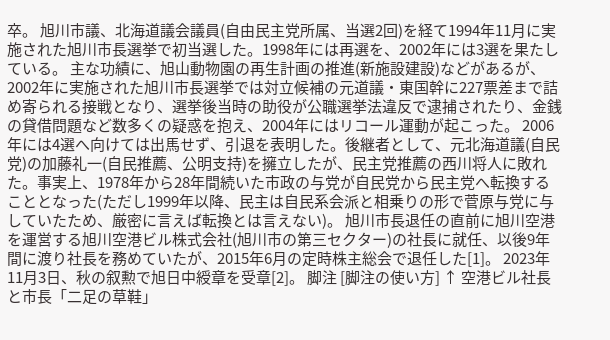卒。 旭川市議、北海道議会議員(自由民主党所属、当選2回)を経て1994年11月に実施された旭川市長選挙で初当選した。1998年には再選を、2002年には3選を果たしている。 主な功績に、旭山動物園の再生計画の推進(新施設建設)などがあるが、2002年に実施された旭川市長選挙では対立候補の元道議・東国幹に227票差まで詰め寄られる接戦となり、選挙後当時の助役が公職選挙法違反で逮捕されたり、金銭の貸借問題など数多くの疑惑を抱え、2004年にはリコール運動が起こった。 2006年には4選へ向けては出馬せず、引退を表明した。後継者として、元北海道議(自民党)の加藤礼一(自民推薦、公明支持)を擁立したが、民主党推薦の西川将人に敗れた。事実上、1978年から28年間続いた市政の与党が自民党から民主党へ転換することとなった(ただし1999年以降、民主は自民系会派と相乗りの形で菅原与党に与していたため、厳密に言えば転換とは言えない)。 旭川市長退任の直前に旭川空港を運営する旭川空港ビル株式会社(旭川市の第三セクター)の社長に就任、以後9年間に渡り社長を務めていたが、2015年6月の定時株主総会で退任した[1]。 2023年11月3日、秋の叙勲で旭日中綬章を受章[2]。 脚注 [脚注の使い方] ↑ 空港ビル社長と市長「二足の草鞋」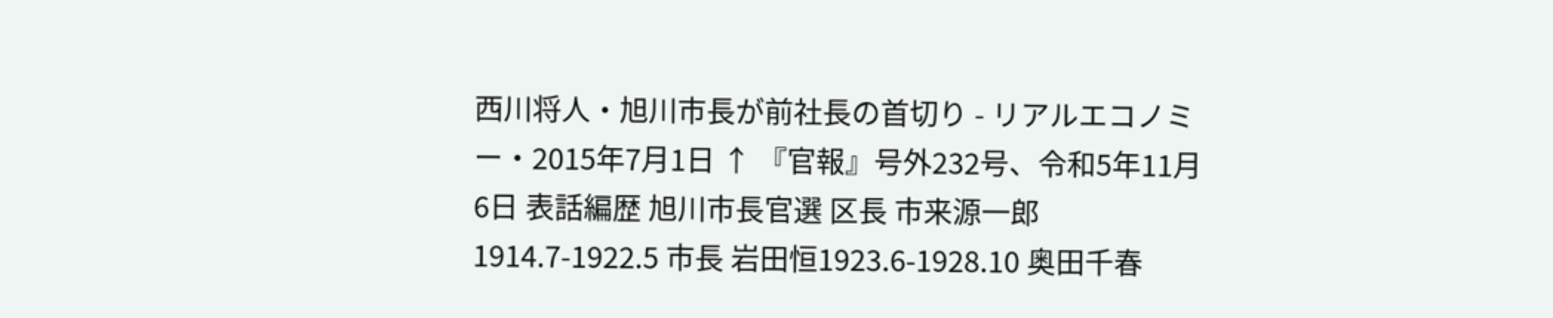西川将人・旭川市長が前社長の首切り - リアルエコノミー・2015年7月1日 ↑ 『官報』号外232号、令和5年11月6日 表話編歴 旭川市長官選 区長 市来源一郎1914.7-1922.5 市長 岩田恒1923.6-1928.10 奥田千春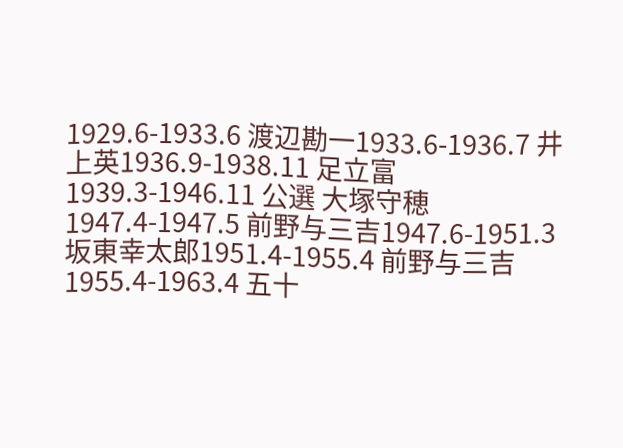1929.6-1933.6 渡辺勘一1933.6-1936.7 井上英1936.9-1938.11 足立富1939.3-1946.11 公選 大塚守穂1947.4-1947.5 前野与三吉1947.6-1951.3 坂東幸太郎1951.4-1955.4 前野与三吉1955.4-1963.4 五十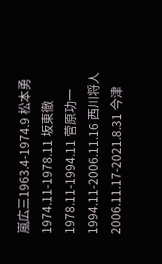嵐広三1963.4-1974.9 松本勇1974.11-1978.11 坂東徹1978.11-1994.11 菅原功一1994.11-2006.11.16 西川将人2006.11.17-2021.8.31 今津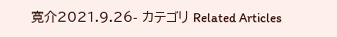寛介2021.9.26- カテゴリ Related Articles